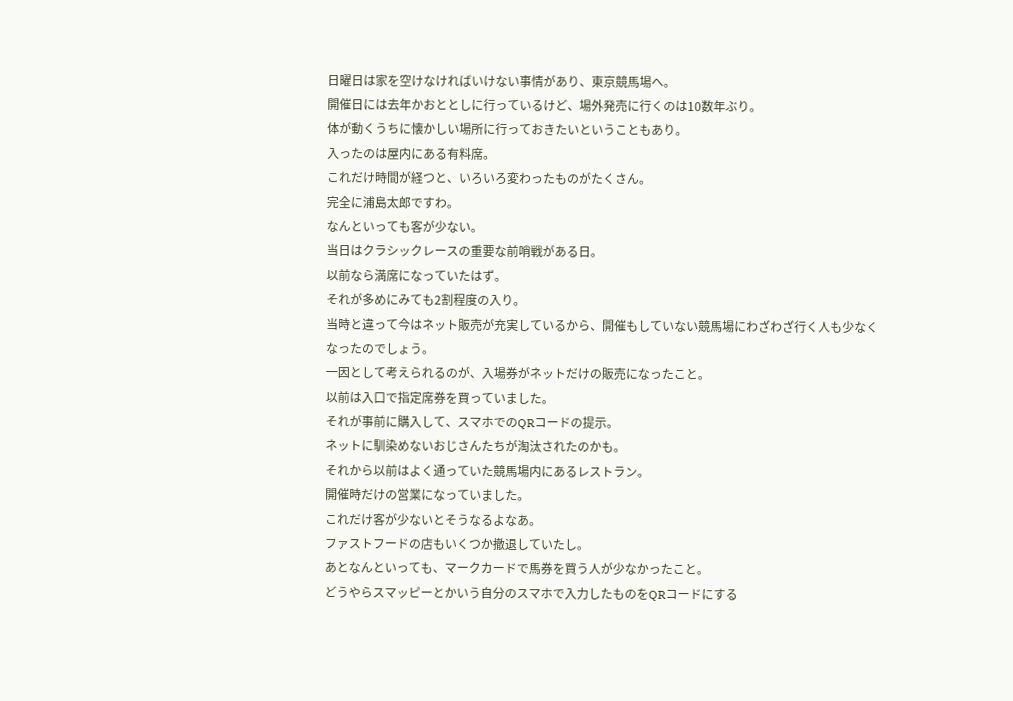日曜日は家を空けなければいけない事情があり、東京競馬場へ。
開催日には去年かおととしに行っているけど、場外発売に行くのは10数年ぶり。
体が動くうちに懐かしい場所に行っておきたいということもあり。
入ったのは屋内にある有料席。
これだけ時間が経つと、いろいろ変わったものがたくさん。
完全に浦島太郎ですわ。
なんといっても客が少ない。
当日はクラシックレースの重要な前哨戦がある日。
以前なら満席になっていたはず。
それが多めにみても2割程度の入り。
当時と違って今はネット販売が充実しているから、開催もしていない競馬場にわざわざ行く人も少なくなったのでしょう。
一因として考えられるのが、入場券がネットだけの販売になったこと。
以前は入口で指定席券を買っていました。
それが事前に購入して、スマホでのQRコードの提示。
ネットに馴染めないおじさんたちが淘汰されたのかも。
それから以前はよく通っていた競馬場内にあるレストラン。
開催時だけの営業になっていました。
これだけ客が少ないとそうなるよなあ。
ファストフードの店もいくつか撤退していたし。
あとなんといっても、マークカードで馬券を買う人が少なかったこと。
どうやらスマッピーとかいう自分のスマホで入力したものをQRコードにする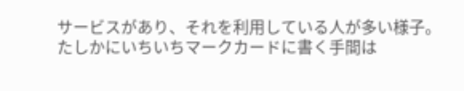サービスがあり、それを利用している人が多い様子。
たしかにいちいちマークカードに書く手間は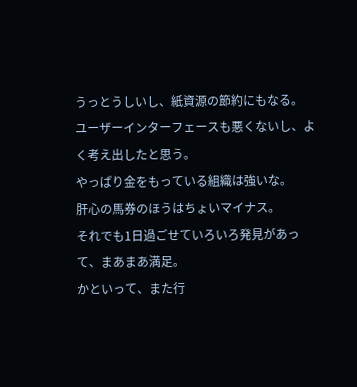うっとうしいし、紙資源の節約にもなる。
ユーザーインターフェースも悪くないし、よく考え出したと思う。
やっぱり金をもっている組織は強いな。
肝心の馬券のほうはちょいマイナス。
それでも1日過ごせていろいろ発見があって、まあまあ満足。
かといって、また行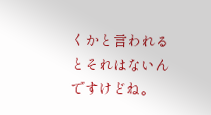くかと言われるとそれはないんですけどね。